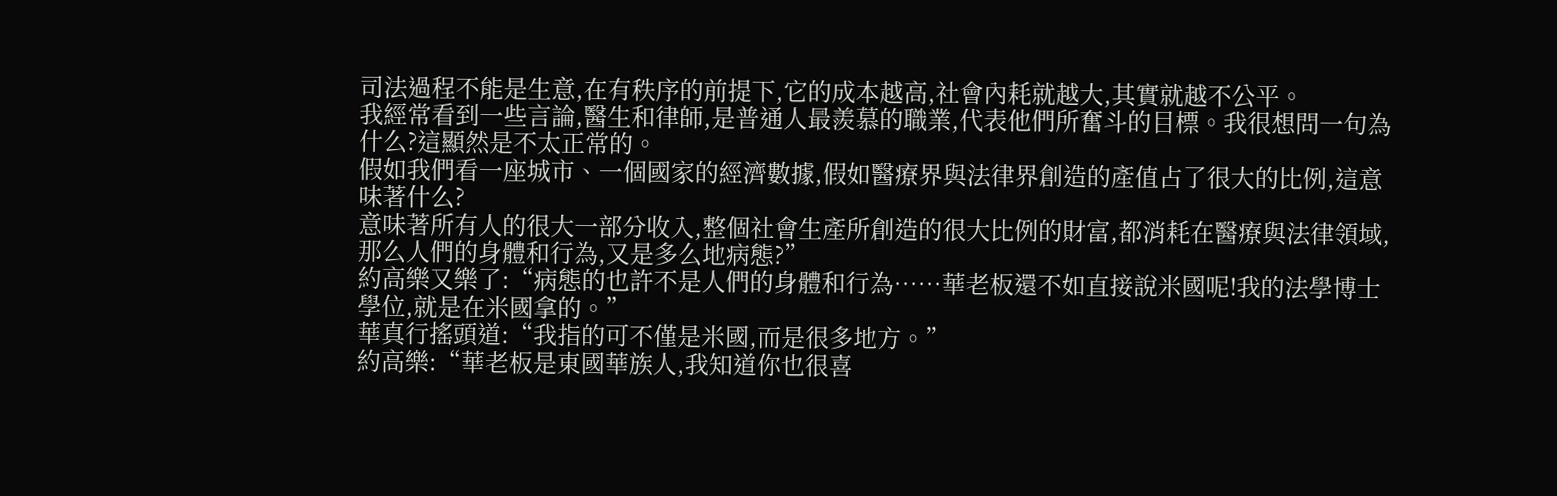司法過程不能是生意,在有秩序的前提下,它的成本越高,社會內耗就越大,其實就越不公平。
我經常看到一些言論,醫生和律師,是普通人最羨慕的職業,代表他們所奮斗的目標。我很想問一句為什么?這顯然是不太正常的。
假如我們看一座城市、一個國家的經濟數據,假如醫療界與法律界創造的產值占了很大的比例,這意味著什么?
意味著所有人的很大一部分收入,整個社會生產所創造的很大比例的財富,都消耗在醫療與法律領域,那么人們的身體和行為,又是多么地病態?”
約高樂又樂了:“病態的也許不是人們的身體和行為……華老板還不如直接說米國呢!我的法學博士學位,就是在米國拿的。”
華真行搖頭道:“我指的可不僅是米國,而是很多地方。”
約高樂:“華老板是東國華族人,我知道你也很喜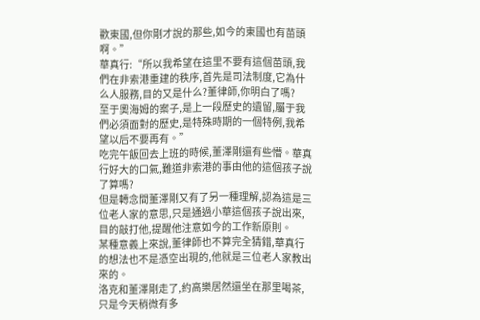歡東國,但你剛才說的那些,如今的東國也有苗頭啊。”
華真行:“所以我希望在這里不要有這個苗頭,我們在非索港重建的秩序,首先是司法制度,它為什么人服務,目的又是什么?董律師,你明白了嗎?
至于奧海姆的案子,是上一段歷史的遺留,屬于我們必須面對的歷史,是特殊時期的一個特例,我希望以后不要再有。”
吃完午飯回去上班的時候,董澤剛還有些懵。華真行好大的口氣,難道非索港的事由他的這個孩子說了算嗎?
但是轉念間董澤剛又有了另一種理解,認為這是三位老人家的意思,只是通過小華這個孩子說出來,目的敲打他,提醒他注意如今的工作新原則。
某種意義上來說,董律師也不算完全猜錯,華真行的想法也不是憑空出現的,他就是三位老人家教出來的。
洛克和董澤剛走了,約高樂居然還坐在那里喝茶,只是今天稍微有多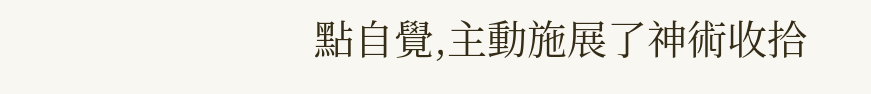點自覺,主動施展了神術收拾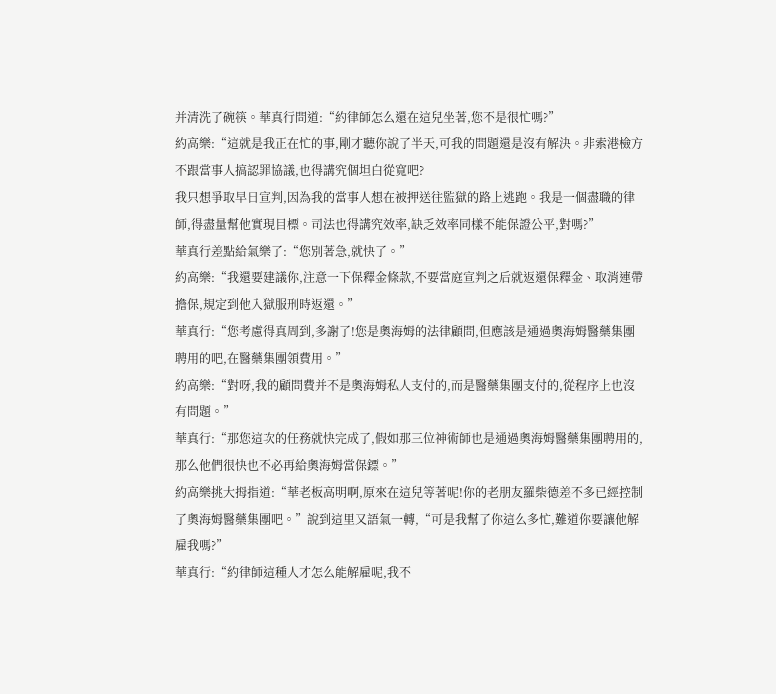并清洗了碗筷。華真行問道:“約律師怎么還在這兒坐著,您不是很忙嗎?”
約高樂:“這就是我正在忙的事,剛才聽你說了半天,可我的問題還是沒有解決。非索港檢方不跟當事人搞認罪協議,也得講究個坦白從寬吧?
我只想爭取早日宣判,因為我的當事人想在被押送往監獄的路上逃跑。我是一個盡職的律師,得盡量幫他實現目標。司法也得講究效率,缺乏效率同樣不能保證公平,對嗎?”
華真行差點給氣樂了:“您別著急,就快了。”
約高樂:“我還要建議你,注意一下保釋金條款,不要當庭宣判之后就返還保釋金、取消連帶擔保,規定到他入獄服刑時返還。”
華真行:“您考慮得真周到,多謝了!您是奧海姆的法律顧問,但應該是通過奧海姆醫藥集團聘用的吧,在醫藥集團領費用。”
約高樂:“對呀,我的顧問費并不是奧海姆私人支付的,而是醫藥集團支付的,從程序上也沒有問題。”
華真行:“那您這次的任務就快完成了,假如那三位神術師也是通過奧海姆醫藥集團聘用的,那么他們很快也不必再給奧海姆當保鏢。”
約高樂挑大拇指道:“華老板高明啊,原來在這兒等著呢!你的老朋友羅柴德差不多已經控制了奧海姆醫藥集團吧。”說到這里又語氣一轉,“可是我幫了你這么多忙,難道你要讓他解雇我嗎?”
華真行:“約律師這種人才怎么能解雇呢,我不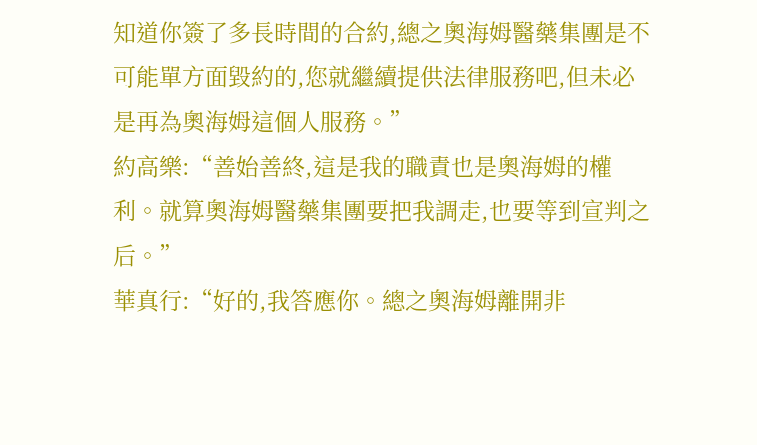知道你簽了多長時間的合約,總之奧海姆醫藥集團是不可能單方面毀約的,您就繼續提供法律服務吧,但未必是再為奧海姆這個人服務。”
約高樂:“善始善終,這是我的職責也是奧海姆的權利。就算奧海姆醫藥集團要把我調走,也要等到宣判之后。”
華真行:“好的,我答應你。總之奧海姆離開非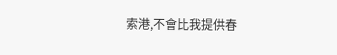索港,不會比我提供春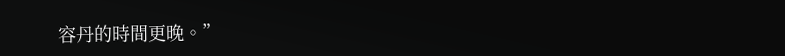容丹的時間更晚。”